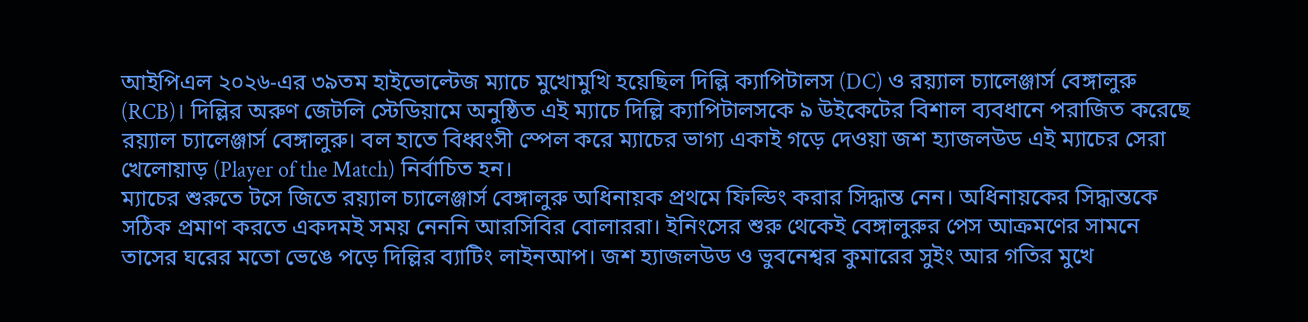আইপিএল ২০২৬-এর ৩৯তম হাইভোল্টেজ ম্যাচে মুখোমুখি হয়েছিল দিল্লি ক্যাপিটালস (DC) ও রয়্যাল চ্যালেঞ্জার্স বেঙ্গালুরু (RCB)। দিল্লির অরুণ জেটলি স্টেডিয়ামে অনুষ্ঠিত এই ম্যাচে দিল্লি ক্যাপিটালসকে ৯ উইকেটের বিশাল ব্যবধানে পরাজিত করেছে রয়্যাল চ্যালেঞ্জার্স বেঙ্গালুরু। বল হাতে বিধ্বংসী স্পেল করে ম্যাচের ভাগ্য একাই গড়ে দেওয়া জশ হ্যাজলউড এই ম্যাচের সেরা খেলোয়াড় (Player of the Match) নির্বাচিত হন।
ম্যাচের শুরুতে টসে জিতে রয়্যাল চ্যালেঞ্জার্স বেঙ্গালুরু অধিনায়ক প্রথমে ফিল্ডিং করার সিদ্ধান্ত নেন। অধিনায়কের সিদ্ধান্তকে সঠিক প্রমাণ করতে একদমই সময় নেননি আরসিবির বোলাররা। ইনিংসের শুরু থেকেই বেঙ্গালুরুর পেস আক্রমণের সামনে তাসের ঘরের মতো ভেঙে পড়ে দিল্লির ব্যাটিং লাইনআপ। জশ হ্যাজলউড ও ভুবনেশ্বর কুমারের সুইং আর গতির মুখে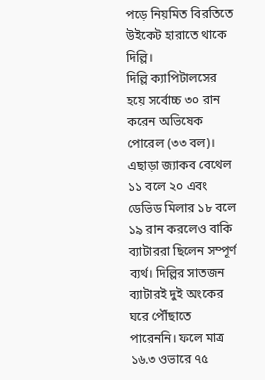পড়ে নিয়মিত বিরতিতে উইকেট হারাতে থাকে দিল্লি।
দিল্লি ক্যাপিটালসের হয়ে সর্বোচ্চ ৩০ রান করেন অভিষেক পোরেল (৩৩ বল)। এছাড়া জ্যাকব বেথেল ১১ বলে ২০ এবং ডেভিড মিলার ১৮ বলে ১৯ রান করলেও বাকি ব্যাটাররা ছিলেন সম্পূর্ণ ব্যর্থ। দিল্লির সাতজন ব্যাটারই দুই অংকের ঘরে পৌঁছাতে পারেননি। ফলে মাত্র ১৬.৩ ওভারে ৭৫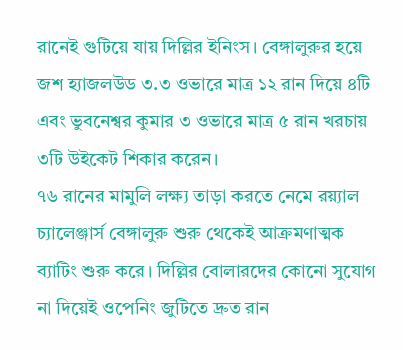রানেই গুটিয়ে যায় দিল্লির ইনিংস। বেঙ্গালুরুর হয়ে জশ হ্যাজলউড ৩.৩ ওভারে মাত্র ১২ রান দিয়ে ৪টি এবং ভুবনেশ্বর কুমার ৩ ওভারে মাত্র ৫ রান খরচায় ৩টি উইকেট শিকার করেন।
৭৬ রানের মামুলি লক্ষ্য তাড়া করতে নেমে রয়্যাল চ্যালেঞ্জার্স বেঙ্গালুরু শুরু থেকেই আক্রমণাত্মক ব্যাটিং শুরু করে। দিল্লির বোলারদের কোনো সুযোগ না দিয়েই ওপেনিং জুটিতে দ্রুত রান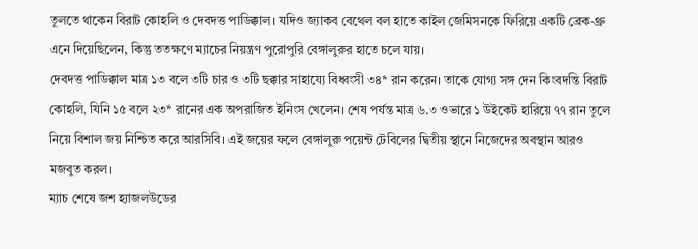তুলতে থাকেন বিরাট কোহলি ও দেবদত্ত পাডিক্কাল। যদিও জ্যাকব বেথেল বল হাতে কাইল জেমিসনকে ফিরিয়ে একটি ব্রেক-থ্রু এনে দিয়েছিলেন, কিন্তু ততক্ষণে ম্যাচের নিয়ন্ত্রণ পুরোপুরি বেঙ্গালুরুর হাতে চলে যায়।
দেবদত্ত পাডিক্কাল মাত্র ১৩ বলে ৩টি চার ও ৩টি ছক্কার সাহায্যে বিধ্বংসী ৩৪* রান করেন। তাকে যোগ্য সঙ্গ দেন কিংবদন্তি বিরাট কোহলি, যিনি ১৫ বলে ২৩* রানের এক অপরাজিত ইনিংস খেলেন। শেষ পর্যন্ত মাত্র ৬.৩ ওভারে ১ উইকেট হারিয়ে ৭৭ রান তুলে নিয়ে বিশাল জয় নিশ্চিত করে আরসিবি। এই জয়ের ফলে বেঙ্গালুরু পয়েন্ট টেবিলের দ্বিতীয় স্থানে নিজেদের অবস্থান আরও মজবুত করল।
ম্যাচ শেষে জশ হ্যাজলউডের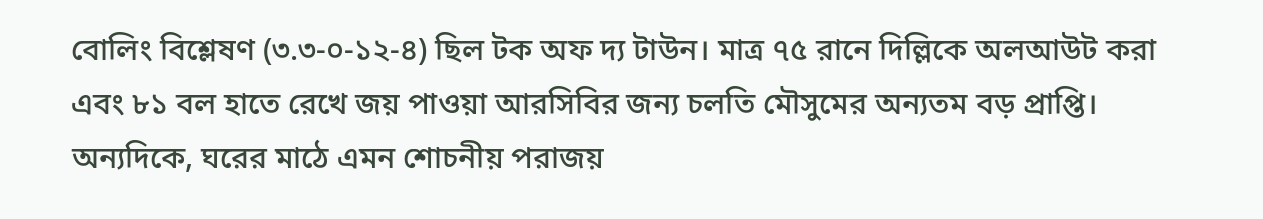বোলিং বিশ্লেষণ (৩.৩-০-১২-৪) ছিল টক অফ দ্য টাউন। মাত্র ৭৫ রানে দিল্লিকে অলআউট করা এবং ৮১ বল হাতে রেখে জয় পাওয়া আরসিবির জন্য চলতি মৌসুমের অন্যতম বড় প্রাপ্তি। অন্যদিকে, ঘরের মাঠে এমন শোচনীয় পরাজয়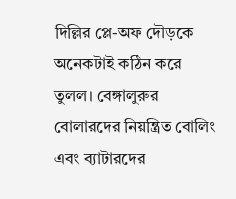দিল্লির প্লে-অফ দৌড়কে অনেকটাই কঠিন করে তুলল। বেঙ্গালুরুর বোলারদের নিয়ন্ত্রিত বোলিং এবং ব্যাটারদের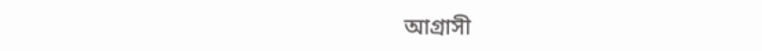আগ্রাসী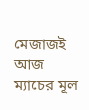মেজাজই আজ ম্যাচের মূল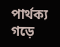পার্থক্য গড়ে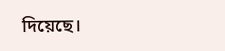দিয়েছে।